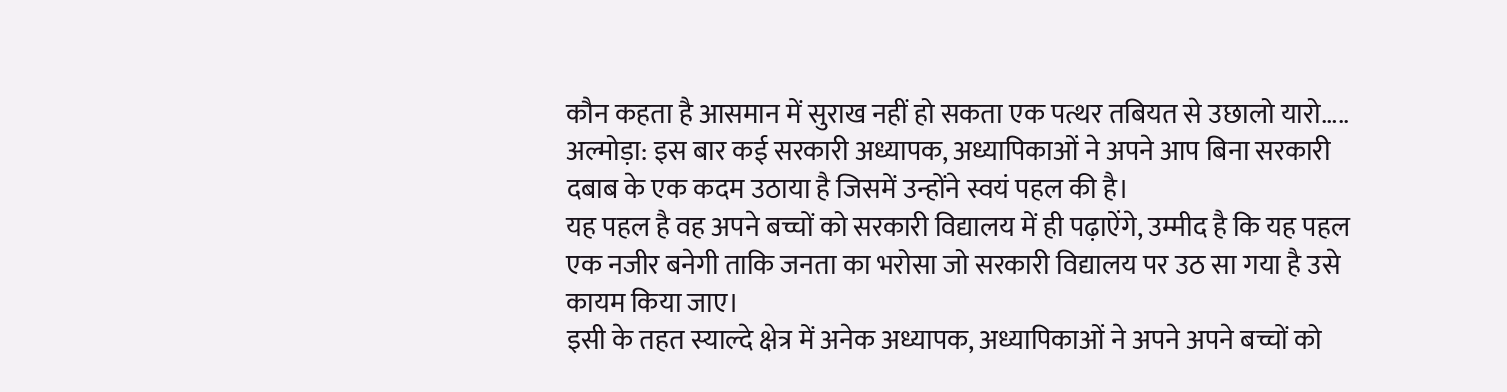कौन कहता है आसमान में सुराख नहीं हो सकता एक पत्थर तबियत से उछालो यारो…..
अल्मोड़ा: इस बार कई सरकारी अध्यापक, अध्यापिकाओं ने अपने आप बिना सरकारी दबाब के एक कदम उठाया है जिसमें उन्होंने स्वयं पहल की है।
यह पहल है वह अपने बच्चों को सरकारी विद्यालय में ही पढ़ाऐंगे, उम्मीद है कि यह पहल एक नजीर बनेगी ताकि जनता का भरोसा जो सरकारी विद्यालय पर उठ सा गया है उसे कायम किया जाए।
इसी के तहत स्याल्दे क्षेत्र में अनेक अध्यापक, अध्यापिकाओं ने अपने अपने बच्चों को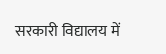सरकारी विद्यालय में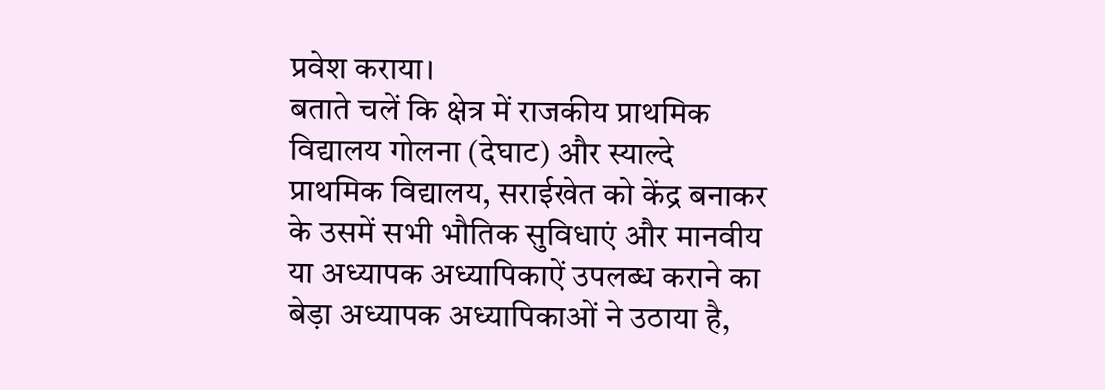प्रवेश कराया।
बताते चलें कि क्षेत्र में राजकीय प्राथमिक विद्यालय गोलना (देघाट) और स्याल्दे प्राथमिक विद्यालय, सराईखेत को केंद्र बनाकर के उसमें सभी भौतिक सुविधाएं और मानवीय या अध्यापक अध्यापिकाऐं उपलब्ध कराने का बेड़ा अध्यापक अध्यापिकाओं ने उठाया है,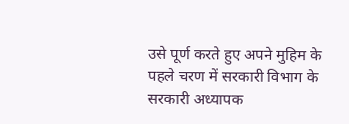उसे पूर्ण करते हुए अपने मुहिम के पहले चरण में सरकारी विभाग के सरकारी अध्यापक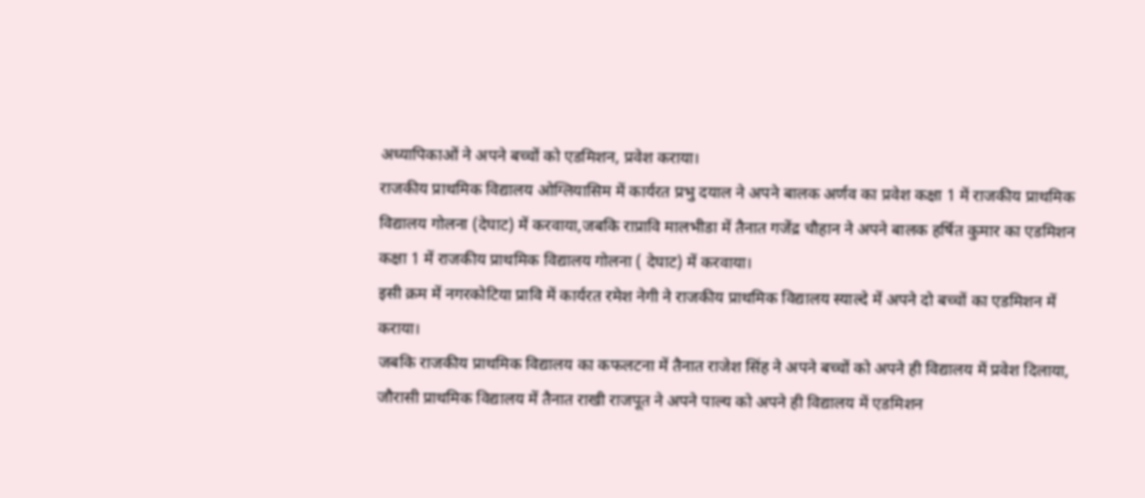अध्यापिकाओं ने अपने बच्चों को एडमिशन, प्रवेश कराया।
राजकीय प्राथमिक विद्यालय ओग्लियासिम में कार्यरत प्रभु दयाल ने अपने बालक अर्णव का प्रवेश कक्षा 1 में राजकीय प्राथमिक विद्यालय गोलना (देघाट) में करवाया,जबकि राप्रावि मालभीडा में तैनात गजेंद्र चौहान ने अपने बालक हर्षित कुमार का एडमिशन कक्षा 1 में राजकीय प्राथमिक विद्यालय गोलना ( देघाट) में करवाया।
इसी क्रम में नगरकोटिया प्रावि में कार्यरत रमेश नेगी ने राजकीय प्राथमिक विद्यालय स्याल्दे में अपने दो बच्चों का एडमिशन में कराया।
जबकि राजकीय प्राथमिक विद्यालय का कफलटना में तैनात राजेश सिंह ने अपने बच्चों को अपने ही विद्यालय में प्रवेश दिलाया,
जौरासी प्राथमिक विद्यालय में तैनात राखी राजपूत ने अपने पाल्य को अपने ही विद्यालय में एडमिशन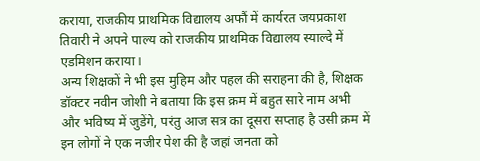कराया, राजकीय प्राथमिक विद्यालय अफौं में कार्यरत जयप्रकाश तिवारी ने अपने पाल्य को राजकीय प्राथमिक विद्यालय स्याल्दे में एडमिशन कराया।
अन्य शिक्षकों ने भी इस मुहिम और पहल की सराहना की है, शिक्षक डॉक्टर नवीन जोशी ने बताया कि इस क्रम में बहुत सारे नाम अभी और भविष्य में जुडेंगे, परंतु आज सत्र का दूसरा सप्ताह है उसी क्रम में इन लोगों ने एक नजीर पेश की है जहां जनता को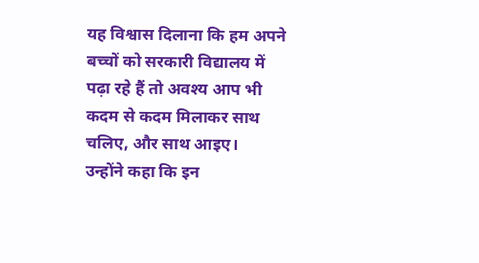यह विश्वास दिलाना कि हम अपने बच्चों को सरकारी विद्यालय में पढ़ा रहे हैं तो अवश्य आप भी कदम से कदम मिलाकर साथ चलिए, और साथ आइए।
उन्होंने कहा कि इन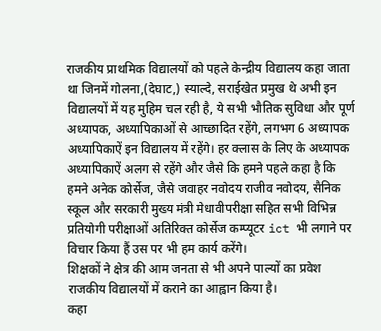राजकीय प्राथमिक विद्यालयों को पहले केन्द्रीय विद्यालय कहा जाता था जिनमें गोलना,(देघाट,) स्याल्दे, सराईखेत प्रमुख थे अभी इन विद्यालयों में यह मुहिम चल रही है, ये सभी भौतिक सुविधा और पूर्ण अध्यापक, अध्यापिकाओं से आच्छादित रहेंगे, लगभग 6 अध्यापक अध्यापिकाऐं इन विद्यालय में रहेंगे। हर क्लास के लिए के अध्यापक अध्यापिकाऐं अलग से रहेंगे और जैसे कि हमने पहले कहा है कि हमने अनेक कोर्सेज, जैसे जवाहर नवोदय राजीव नवोदय, सैनिक स्कूल और सरकारी मुख्य मंत्री मेधावीपरीक्षा सहित सभी विभिन्न प्रतियोगी परीक्षाओं अतिरिक्त कोर्सेज कम्प्यूटर ict भी लगाने पर विचार किया हैं उस पर भी हम कार्य करेंगे।
शिक्षकों ने क्षेत्र की आम जनता से भी अपने पाल्यों का प्रवेश राजकीय विद्यालयों में कराने का आह्वान किया है।
कहा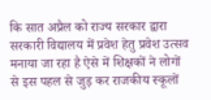कि सात अप्रैल को राज्य सरकार द्वारा सरकारी विद्यालय में प्रवेश हेतु प्रवेश उत्सव मनाया जा रहा है ऐसे में शिक्षकों ने लोगों से इस पहल से जुड़ कर राजकीय स्कूलों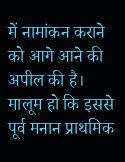में नामांकन कराने को आगे आने की अपील की है।
मालूम हो कि इससे पूर्व मनान प्राथमिक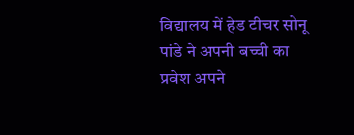विद्यालय में हेड टीचर सोनू पांडे ने अपनी बच्ची का प्रवेश अपने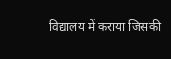विद्यालय में कराया जिसकी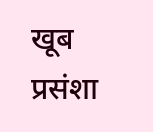खूब प्रसंशा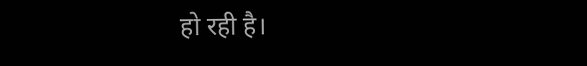हो रही है।